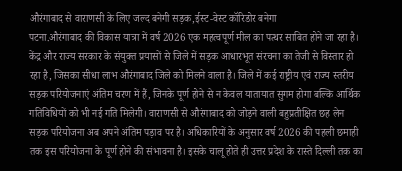औरंगाबाद से वाराणसी के लिए जल्द बनेगी सड़क,ईस्ट-वेस्ट कॉरिडोर बनेगा
पटना.औरंगाबाद की विकास यात्रा में वर्ष 2026 एक महत्वपूर्ण मील का पत्थर साबित होने जा रहा है। केंद्र और राज्य सरकार के संयुक्त प्रयासों से जिले में सड़क आधारभूत संरचना का तेजी से विस्तार हो रहा है, जिसका सीधा लाभ औरंगाबाद जिले को मिलने वाला है। जिले में कई राष्ट्रीय एवं राज्य स्तरीय सड़क परियोजनाएं अंतिम चरण में हैं, जिनके पूर्ण होने से न केवल यातायात सुगम होगा बल्कि आर्थिक गतिविधियों को भी नई गति मिलेगी। वाराणसी से औरंगाबाद को जोड़ने वाली बहुप्रतीक्षित छह लेन सड़क परियोजना अब अपने अंतिम पड़ाव पर है। अधिकारियों के अनुसार वर्ष 2026 की पहली छमाही तक इस परियोजना के पूर्ण होने की संभावना है। इसके चालू होते ही उत्तर प्रदेश के रास्ते दिल्ली तक का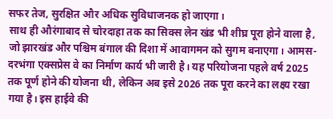सफर तेज, सुरक्षित और अधिक सुविधाजनक हो जाएगा।
साथ ही औरंगाबाद से चोरदाहा तक का सिक्स लेन खंड भी शीघ्र पूरा होने वाला है, जो झारखंड और पश्चिम बंगाल की दिशा में आवागमन को सुगम बनाएगा। आमस-दरभंगा एक्सप्रेस वे का निर्माण कार्य भी जारी है। यह परियोजना पहले वर्ष 2025 तक पूर्ण होने की योजना थी, लेकिन अब इसे 2026 तक पूरा करने का लक्ष्य रखा गया है। इस हाईवे की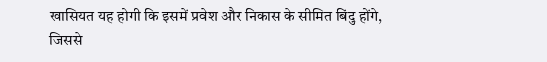खासियत यह होगी कि इसमें प्रवेश और निकास के सीमित बिंदु होंगे, जिससे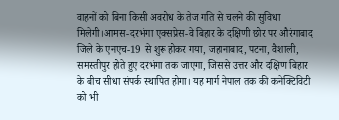वाहनों को बिना किसी अवरोध के तेज गति से चलने की सुविधा मिलेगी।आमस-दरभंगा एक्सप्रेस-वे बिहार के दक्षिणी छोर पर औरंगाबाद जिले के एनएच-19 से शुरू होकर गया, जहानाबाद, पटना, वैशाली, समस्तीपुर होते हुए दरभंगा तक जाएगा, जिससे उत्तर और दक्षिण बिहार के बीच सीधा संपर्क स्थापित होगा। यह मार्ग नेपाल तक की कनेक्टिविटी को भी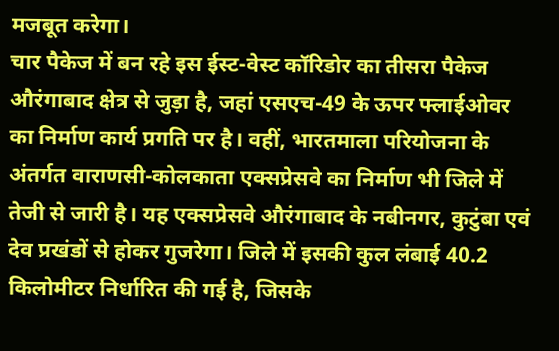मजबूत करेगा।
चार पैकेज में बन रहे इस ईस्ट-वेस्ट कॉरिडोर का तीसरा पैकेज औरंगाबाद क्षेत्र से जुड़ा है, जहां एसएच-49 के ऊपर फ्लाईओवर का निर्माण कार्य प्रगति पर है। वहीं, भारतमाला परियोजना के अंतर्गत वाराणसी-कोलकाता एक्सप्रेसवे का निर्माण भी जिले में तेजी से जारी है। यह एक्सप्रेसवे औरंगाबाद के नबीनगर, कुटुंबा एवं देव प्रखंडों से होकर गुजरेगा। जिले में इसकी कुल लंबाई 40.2 किलोमीटर निर्धारित की गई है, जिसके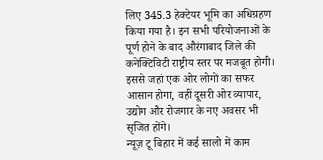लिए 345.3 हेक्टेयर भूमि का अधिग्रहण किया गया है। इन सभी परियोजनाओं के पूर्ण होने के बाद औरंगाबाद जिले की कनेक्टिविटी राष्ट्रीय स्तर पर मजबूत होगी। इससे जहां एक ओर लोगों का सफर आसान होगा, वहीं दूसरी ओर व्यापार, उद्योग और रोजगार के नए अवसर भी सृजित होंगे।
न्यूज़ टू बिहार में कई सालो में काम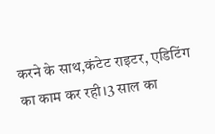करने के साथ,कंटेट राइटर, एडिटिंग का काम कर रही।3 साल का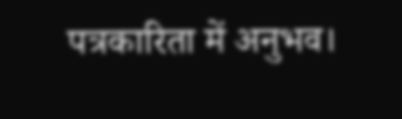पत्रकारिता में अनुभव।